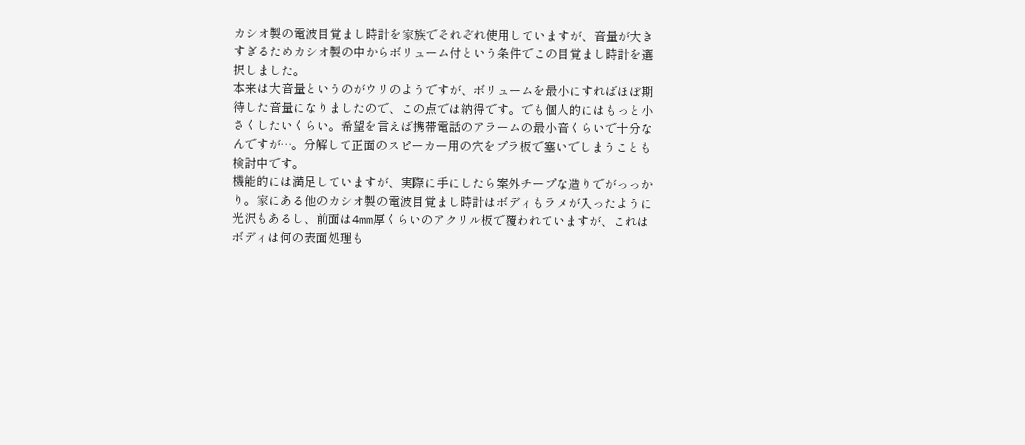カシオ製の電波目覚まし時計を家族でそれぞれ使用していますが、音量が大きすぎるためカシオ製の中からボリューム付という条件でこの目覚まし時計を選択しました。
本来は大音量というのがウリのようですが、ボリュームを最小にすればほぼ期待した音量になりましたので、この点では納得です。でも個人的にはもっと小さくしたいくらい。希望を言えば携帯電話のアラームの最小音くらいで十分なんですが…。分解して正面のスピーカー用の穴をプラ板で塞いでしまうことも検討中です。
機能的には満足していますが、実際に手にしたら案外チープな造りでがっっかり。家にある他のカシオ製の電波目覚まし時計はボディもラメが入ったように光沢もあるし、前面は4mm厚くらいのアクリル板で覆われていますが、これはボディは何の表面処理も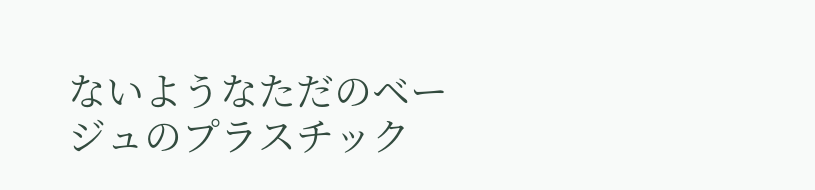ないようなただのベージュのプラスチック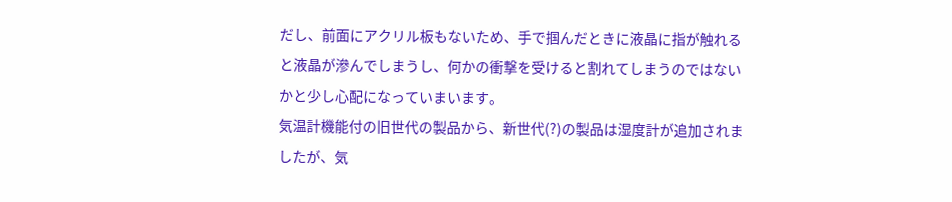だし、前面にアクリル板もないため、手で掴んだときに液晶に指が触れると液晶が滲んでしまうし、何かの衝撃を受けると割れてしまうのではないかと少し心配になっていまいます。
気温計機能付の旧世代の製品から、新世代(?)の製品は湿度計が追加されましたが、気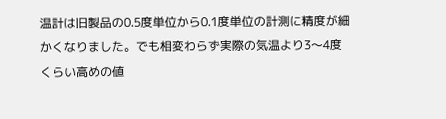温計は旧製品の0.5度単位から0.1度単位の計測に精度が細かくなりました。でも相変わらず実際の気温より3〜4度くらい高めの値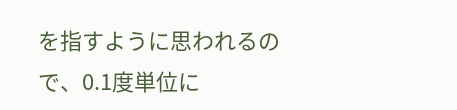を指すように思われるので、0.1度単位に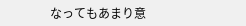なってもあまり意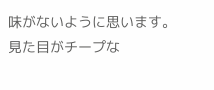味がないように思います。
見た目がチープな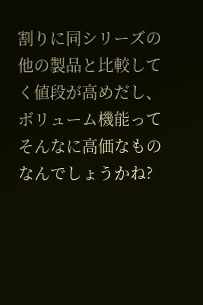割りに同シリーズの他の製品と比較してく値段が高めだし、ボリューム機能ってそんなに高価なものなんでしょうかね?